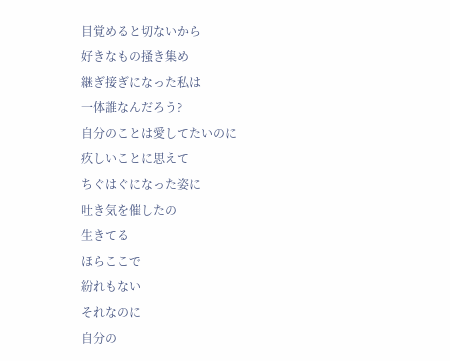目覚めると切ないから
好きなもの掻き集め
継ぎ接ぎになった私は
一体誰なんだろう?
自分のことは愛してたいのに
疚しいことに思えて
ちぐはぐになった姿に
吐き気を催したの
生きてる
ほらここで
紛れもない
それなのに
自分の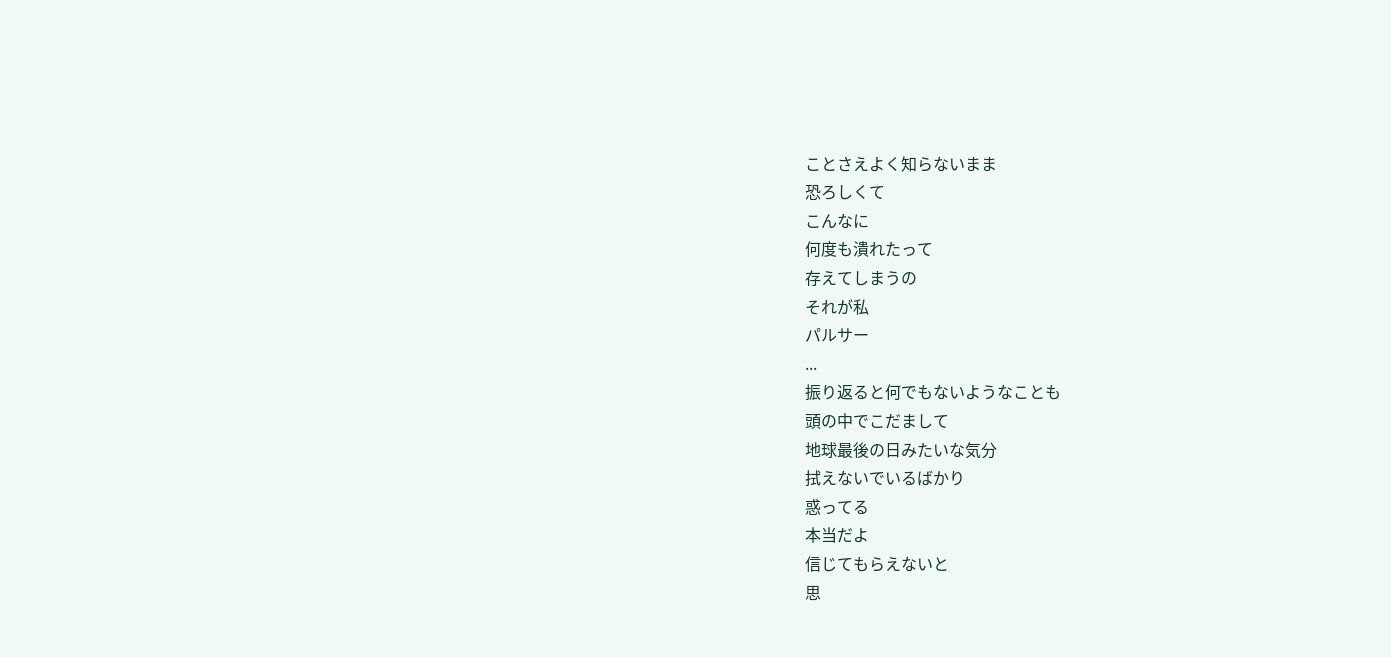ことさえよく知らないまま
恐ろしくて
こんなに
何度も潰れたって
存えてしまうの
それが私
パルサー
...
振り返ると何でもないようなことも
頭の中でこだまして
地球最後の日みたいな気分
拭えないでいるばかり
惑ってる
本当だよ
信じてもらえないと
思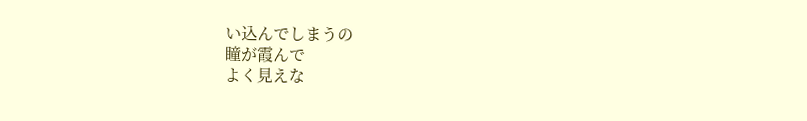い込んでしまうの
瞳が霞んで
よく見えな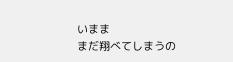いまま
まだ翔べてしまうの